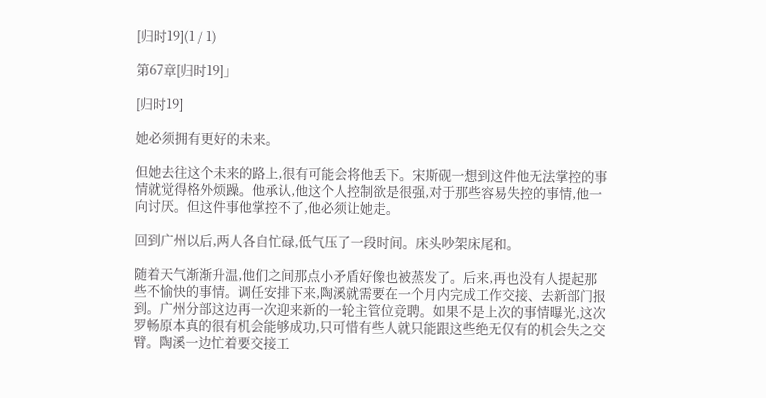[归时19](1 / 1)

第67章[归时19]」

[归时19]

她必须拥有更好的未来。

但她去往这个未来的路上,很有可能会将他丢下。宋斯砚一想到这件他无法掌控的事情就觉得格外烦躁。他承认,他这个人控制欲是很强,对于那些容易失控的事情,他一向讨厌。但这件事他掌控不了,他必须让她走。

回到广州以后,两人各自忙碌,低气压了一段时间。床头吵架床尾和。

随着天气渐渐升温,他们之间那点小矛盾好像也被蒸发了。后来,再也没有人提起那些不愉快的事情。调任安排下来,陶溪就需要在一个月内完成工作交接、去新部门报到。广州分部这边再一次迎来新的一轮主管位竞聘。如果不是上次的事情曝光,这次罗畅原本真的很有机会能够成功,只可惜有些人就只能跟这些绝无仅有的机会失之交臂。陶溪一边忙着要交接工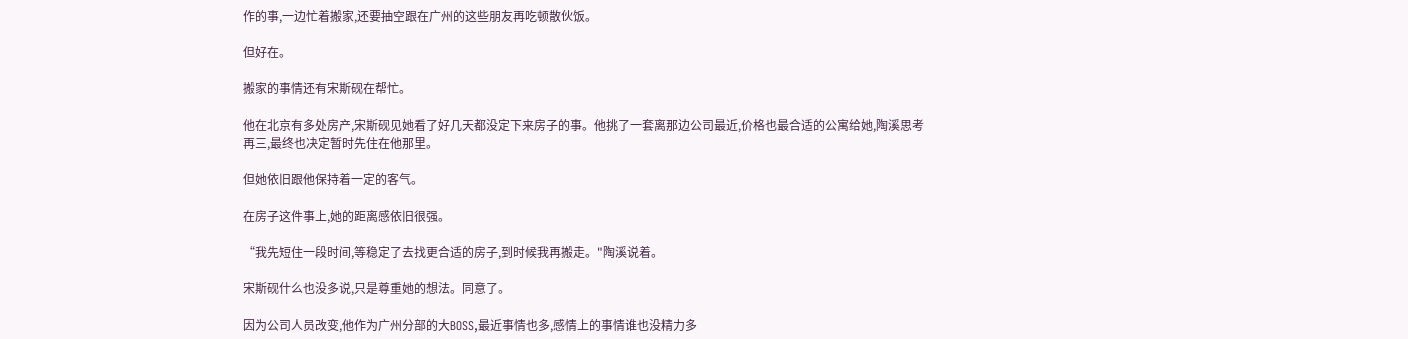作的事,一边忙着搬家,还要抽空跟在广州的这些朋友再吃顿散伙饭。

但好在。

搬家的事情还有宋斯砚在帮忙。

他在北京有多处房产,宋斯砚见她看了好几天都没定下来房子的事。他挑了一套离那边公司最近,价格也最合适的公寓给她,陶溪思考再三,最终也决定暂时先住在他那里。

但她依旧跟他保持着一定的客气。

在房子这件事上,她的距离感依旧很强。

“我先短住一段时间,等稳定了去找更合适的房子,到时候我再搬走。"陶溪说着。

宋斯砚什么也没多说,只是尊重她的想法。同意了。

因为公司人员改变,他作为广州分部的大BOSS,最近事情也多,感情上的事情谁也没精力多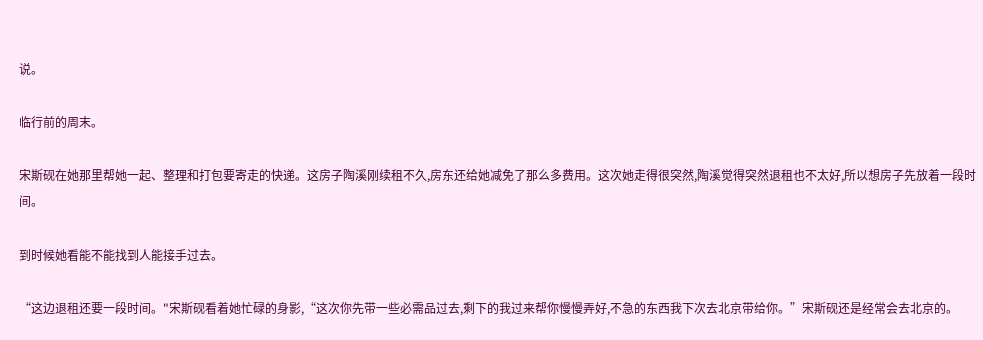说。

临行前的周末。

宋斯砚在她那里帮她一起、整理和打包要寄走的快递。这房子陶溪刚续租不久,房东还给她减免了那么多费用。这次她走得很突然,陶溪觉得突然退租也不太好,所以想房子先放着一段时间。

到时候她看能不能找到人能接手过去。

“这边退租还要一段时间。"宋斯砚看着她忙碌的身影,“这次你先带一些必需品过去,剩下的我过来帮你慢慢弄好,不急的东西我下次去北京带给你。”宋斯砚还是经常会去北京的。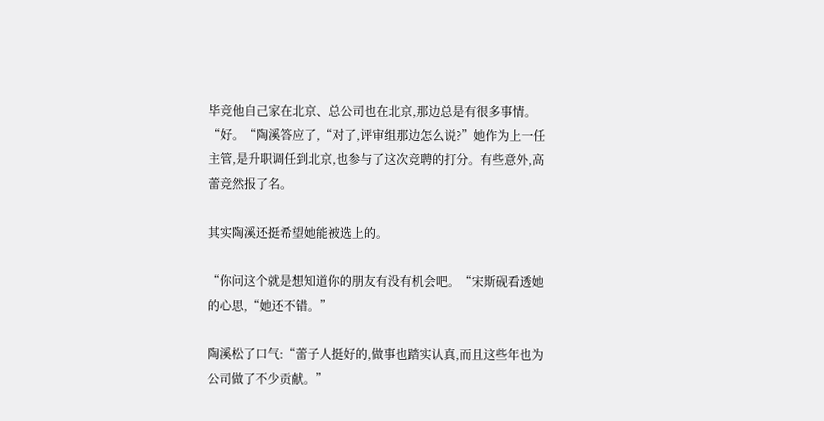毕竞他自己家在北京、总公司也在北京,那边总是有很多事情。“好。“陶溪答应了,“对了,评审组那边怎么说?”她作为上一任主管,是升职调任到北京,也参与了这次竞聘的打分。有些意外,高蕾竞然报了名。

其实陶溪还挺希望她能被选上的。

“你问这个就是想知道你的朋友有没有机会吧。“宋斯砚看透她的心思,“她还不错。”

陶溪松了口气:“蕾子人挺好的,做事也踏实认真,而且这些年也为公司做了不少贡献。”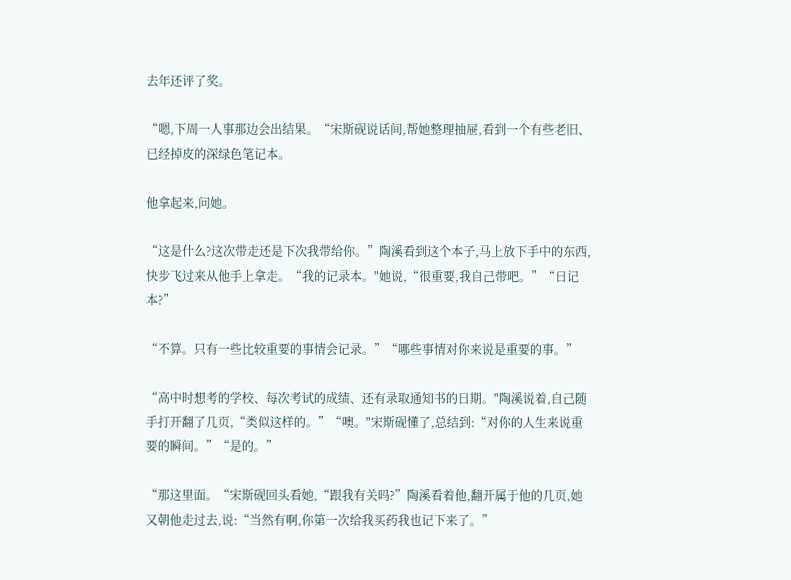去年还评了奖。

“嗯,下周一人事那边会出结果。“宋斯砚说话间,帮她整理抽屉,看到一个有些老旧、已经掉皮的深绿色笔记本。

他拿起来,问她。

“这是什么?这次带走还是下次我带给你。”陶溪看到这个本子,马上放下手中的东西,快步飞过来从他手上拿走。“我的记录本。"她说,“很重要,我自己带吧。”“日记本?”

“不算。只有一些比较重要的事情会记录。”“哪些事情对你来说是重要的事。”

“高中时想考的学校、每次考试的成绩、还有录取通知书的日期。"陶溪说着,自己随手打开翻了几页,“类似这样的。”“噢。"宋斯砚懂了,总结到:“对你的人生来说重要的瞬间。”“是的。”

“那这里面。“宋斯砚回头看她,“跟我有关吗?”陶溪看着他,翻开属于他的几页,她又朝他走过去,说:“当然有啊,你第一次给我买药我也记下来了。”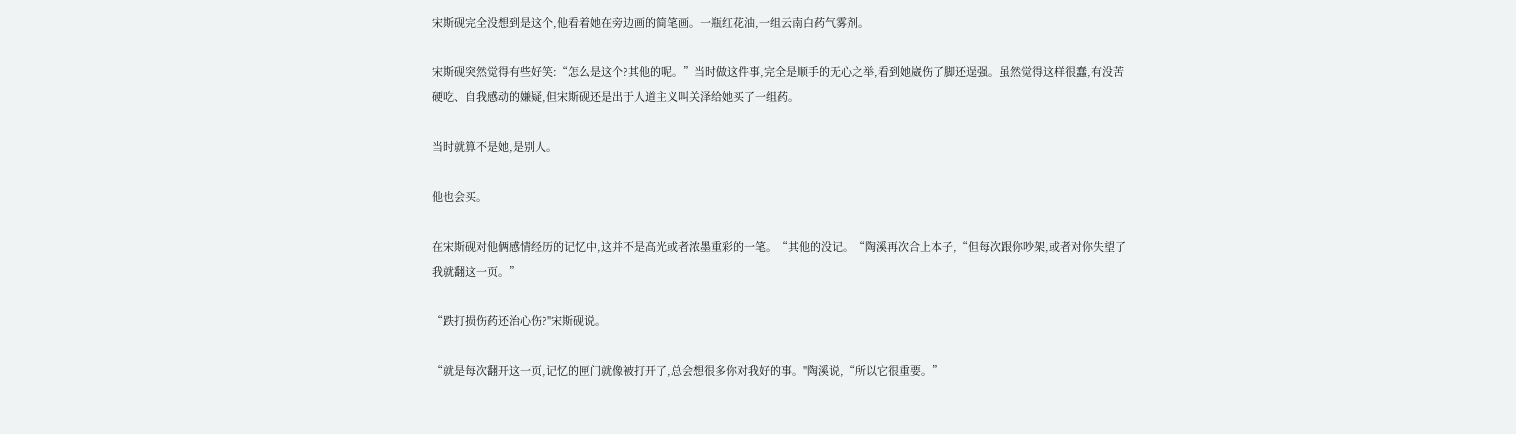宋斯砚完全没想到是这个,他看着她在旁边画的简笔画。一瓶红花油,一组云南白药气雾剂。

宋斯砚突然觉得有些好笑:“怎么是这个?其他的呢。”当时做这件事,完全是顺手的无心之举,看到她崴伤了脚还逞强。虽然觉得这样很蠢,有没苦硬吃、自我感动的嫌疑,但宋斯砚还是出于人道主义叫关泽给她买了一组药。

当时就算不是她,是别人。

他也会买。

在宋斯砚对他俩感情经历的记忆中,这并不是高光或者浓墨重彩的一笔。“其他的没记。“陶溪再次合上本子,“但每次跟你吵架,或者对你失望了我就翻这一页。”

“跌打损伤药还治心伤?"宋斯砚说。

“就是每次翻开这一页,记忆的匣门就像被打开了,总会想很多你对我好的事。"陶溪说,“所以它很重要。”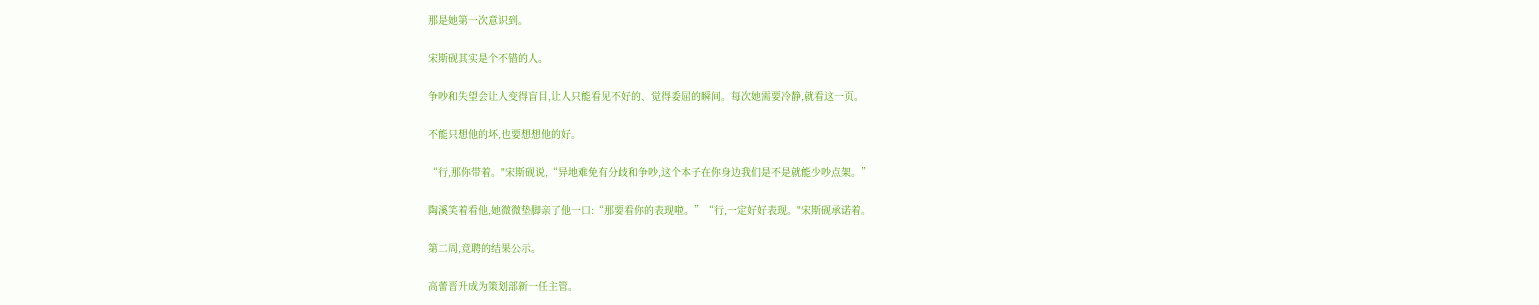那是她第一次意识到。

宋斯砚其实是个不错的人。

争吵和失望会让人变得盲目,让人只能看见不好的、觉得委屈的瞬间。每次她需要冷静,就看这一页。

不能只想他的坏,也要想想他的好。

“行,那你带着。"宋斯砚说,“异地难免有分歧和争吵,这个本子在你身边我们是不是就能少吵点架。”

陶溪笑着看他,她微微垫脚亲了他一口:“那要看你的表现啦。”“行,一定好好表现。"宋斯砚承诺着。

第二周,竞聘的结果公示。

高蕾晋升成为策划部新一任主管。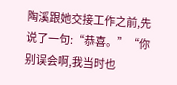陶溪跟她交接工作之前,先说了一句:“恭喜。”“你别误会啊,我当时也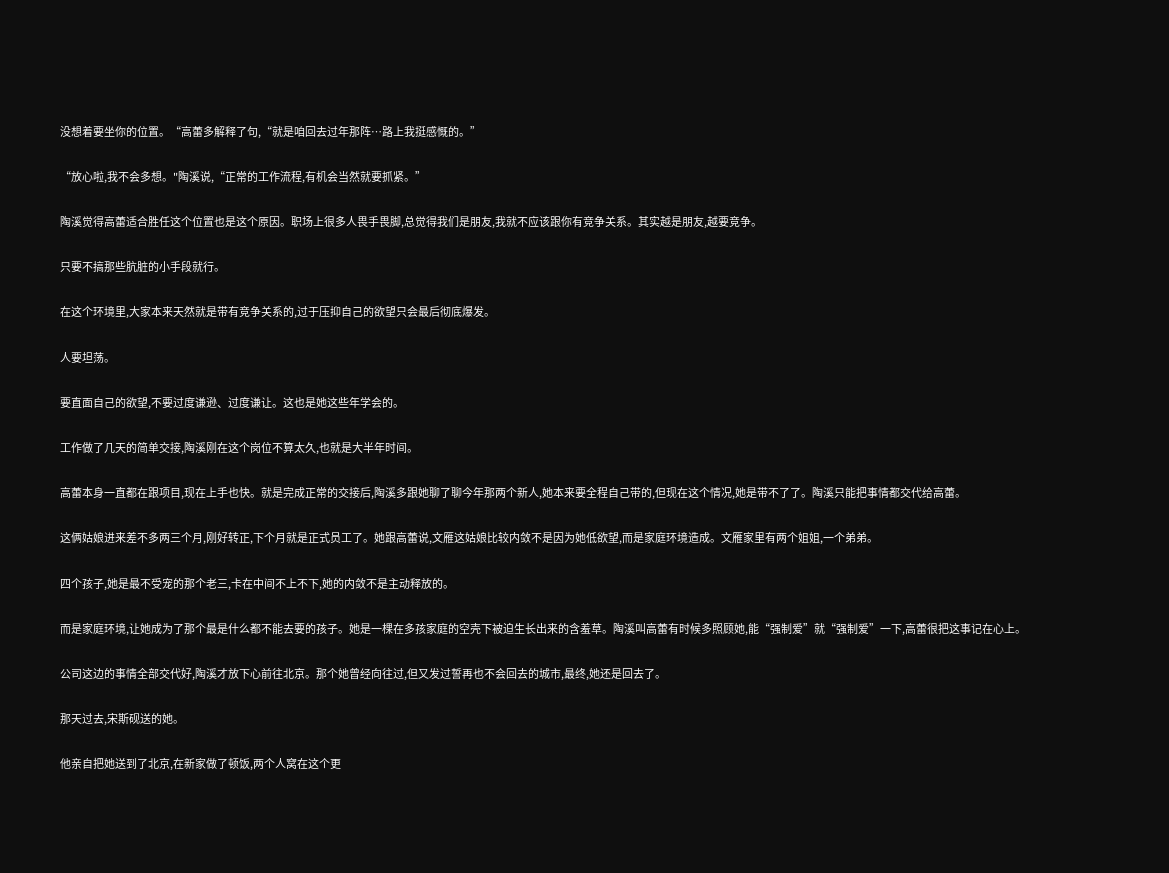没想着要坐你的位置。“高蕾多解释了句,“就是咱回去过年那阵…路上我挺感慨的。”

“放心啦,我不会多想。"陶溪说,“正常的工作流程,有机会当然就要抓紧。”

陶溪觉得高蕾适合胜任这个位置也是这个原因。职场上很多人畏手畏脚,总觉得我们是朋友,我就不应该跟你有竞争关系。其实越是朋友,越要竞争。

只要不搞那些肮脏的小手段就行。

在这个环境里,大家本来天然就是带有竞争关系的,过于压抑自己的欲望只会最后彻底爆发。

人要坦荡。

要直面自己的欲望,不要过度谦逊、过度谦让。这也是她这些年学会的。

工作做了几天的简单交接,陶溪刚在这个岗位不算太久,也就是大半年时间。

高蕾本身一直都在跟项目,现在上手也快。就是完成正常的交接后,陶溪多跟她聊了聊今年那两个新人,她本来要全程自己带的,但现在这个情况,她是带不了了。陶溪只能把事情都交代给高蕾。

这俩姑娘进来差不多两三个月,刚好转正,下个月就是正式员工了。她跟高蕾说,文雁这姑娘比较内敛不是因为她低欲望,而是家庭环境造成。文雁家里有两个姐姐,一个弟弟。

四个孩子,她是最不受宠的那个老三,卡在中间不上不下,她的内敛不是主动释放的。

而是家庭环境,让她成为了那个最是什么都不能去要的孩子。她是一棵在多孩家庭的空壳下被迫生长出来的含羞草。陶溪叫高蕾有时候多照顾她,能“强制爱”就“强制爱”一下,高蕾很把这事记在心上。

公司这边的事情全部交代好,陶溪才放下心前往北京。那个她曾经向往过,但又发过誓再也不会回去的城市,最终,她还是回去了。

那天过去,宋斯砚送的她。

他亲自把她送到了北京,在新家做了顿饭,两个人窝在这个更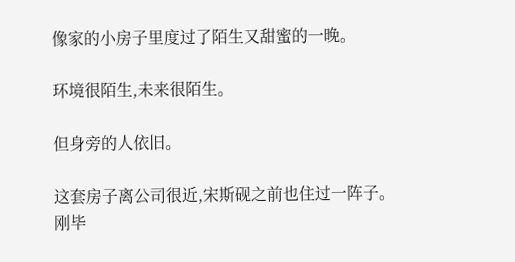像家的小房子里度过了陌生又甜蜜的一晚。

环境很陌生,未来很陌生。

但身旁的人依旧。

这套房子离公司很近,宋斯砚之前也住过一阵子。刚毕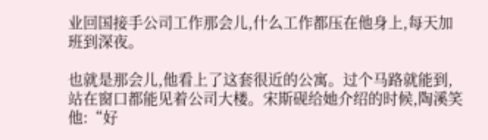业回国接手公司工作那会儿,什么工作都压在他身上,每天加班到深夜。

也就是那会儿,他看上了这套很近的公寓。过个马路就能到,站在窗口都能见着公司大楼。宋斯砚给她介绍的时候,陶溪笑他:“好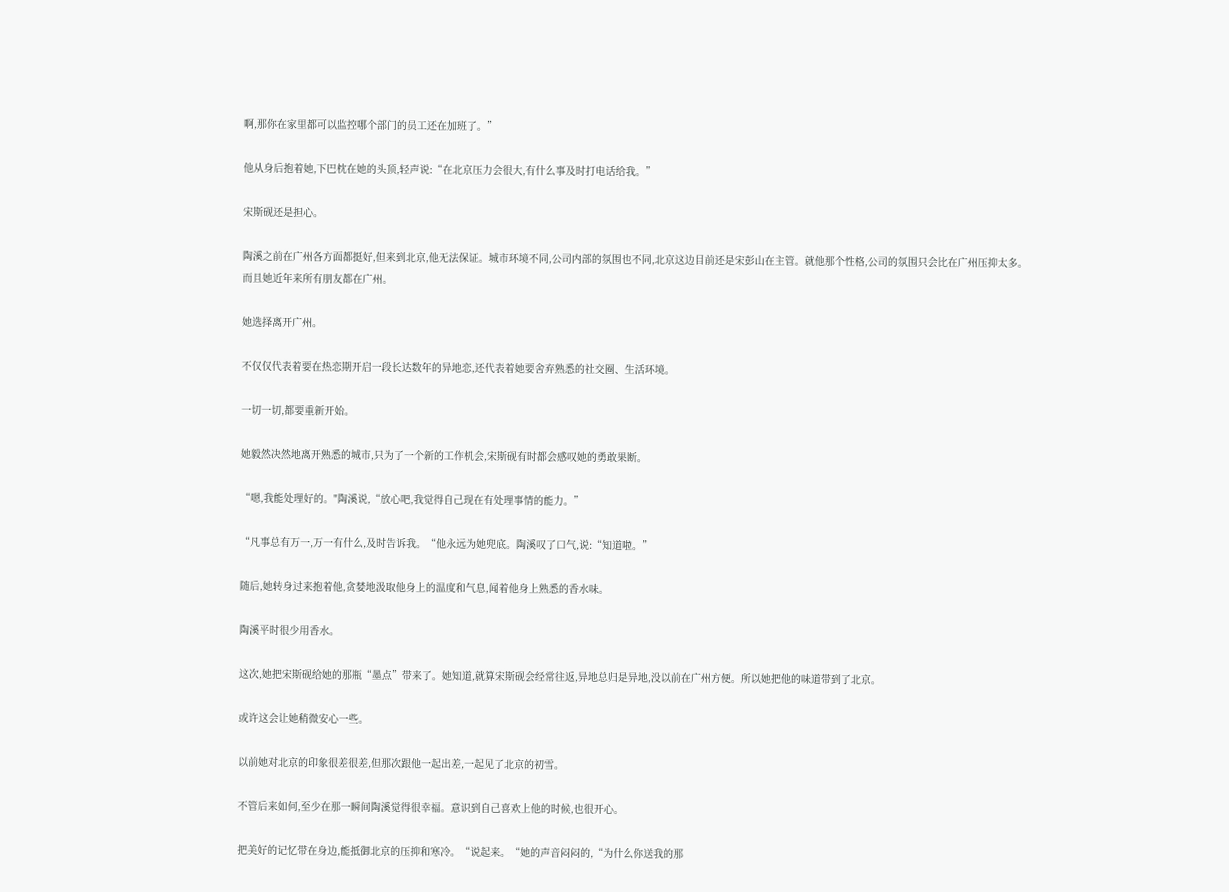啊,那你在家里都可以监控哪个部门的员工还在加班了。”

他从身后抱着她,下巴枕在她的头顶,轻声说:“在北京压力会很大,有什么事及时打电话给我。”

宋斯砚还是担心。

陶溪之前在广州各方面都挺好,但来到北京,他无法保证。城市环境不同,公司内部的氛围也不同,北京这边目前还是宋彭山在主管。就他那个性格,公司的氛围只会比在广州压抑太多。而且她近年来所有朋友都在广州。

她选择离开广州。

不仅仅代表着要在热恋期开启一段长达数年的异地恋,还代表着她要舍弃熟悉的社交圈、生活环境。

一切一切,都要重新开始。

她毅然决然地离开熟悉的城市,只为了一个新的工作机会,宋斯砚有时都会感叹她的勇敢果断。

“嗯,我能处理好的。"陶溪说,“放心吧,我觉得自己现在有处理事情的能力。”

“凡事总有万一,万一有什么,及时告诉我。“他永远为她兜底。陶溪叹了口气,说:“知道啦。”

随后,她转身过来抱着他,贪婪地汲取他身上的温度和气息,闻着他身上熟悉的香水味。

陶溪平时很少用香水。

这次,她把宋斯砚给她的那瓶“墨点”带来了。她知道,就算宋斯砚会经常往返,异地总归是异地,没以前在广州方便。所以她把他的味道带到了北京。

或许这会让她稍微安心一些。

以前她对北京的印象很差很差,但那次跟他一起出差,一起见了北京的初雪。

不管后来如何,至少在那一瞬间陶溪觉得很幸福。意识到自己喜欢上他的时候,也很开心。

把美好的记忆带在身边,能抵御北京的压抑和寒冷。“说起来。“她的声音闷闷的,“为什么你送我的那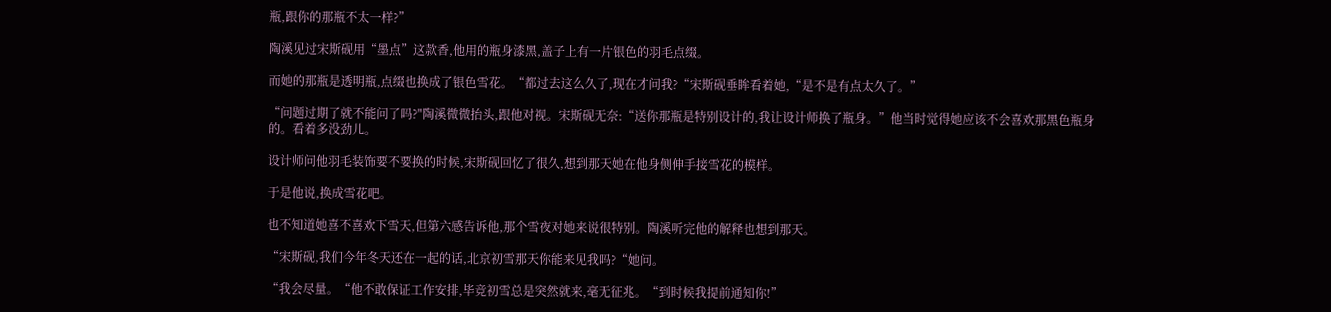瓶,跟你的那瓶不太一样?”

陶溪见过宋斯砚用“墨点”这款香,他用的瓶身漆黑,盖子上有一片银色的羽毛点缀。

而她的那瓶是透明瓶,点缀也换成了银色雪花。“都过去这么久了,现在才问我?“宋斯砚垂眸看着她,“是不是有点太久了。”

“问题过期了就不能问了吗?"陶溪微微抬头,跟他对视。宋斯砚无奈:“送你那瓶是特别设计的,我让设计师换了瓶身。”他当时觉得她应该不会喜欢那黑色瓶身的。看着多没劲儿。

设计师问他羽毛装饰要不要换的时候,宋斯砚回忆了很久,想到那天她在他身侧伸手接雪花的模样。

于是他说,换成雪花吧。

也不知道她喜不喜欢下雪天,但第六感告诉他,那个雪夜对她来说很特别。陶溪听完他的解释也想到那天。

“宋斯砚,我们今年冬天还在一起的话,北京初雪那天你能来见我吗?“她问。

“我会尽量。“他不敢保证工作安排,毕竞初雪总是突然就来,毫无征兆。“到时候我提前通知你!”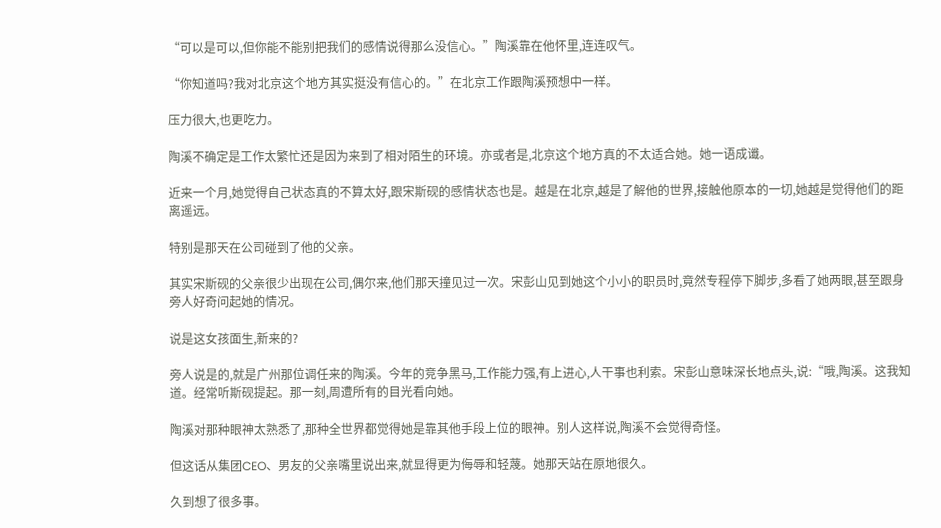“可以是可以,但你能不能别把我们的感情说得那么没信心。”陶溪靠在他怀里,连连叹气。

“你知道吗?我对北京这个地方其实挺没有信心的。”在北京工作跟陶溪预想中一样。

压力很大,也更吃力。

陶溪不确定是工作太繁忙还是因为来到了相对陌生的环境。亦或者是,北京这个地方真的不太适合她。她一语成谶。

近来一个月,她觉得自己状态真的不算太好,跟宋斯砚的感情状态也是。越是在北京,越是了解他的世界,接触他原本的一切,她越是觉得他们的距离遥远。

特别是那天在公司碰到了他的父亲。

其实宋斯砚的父亲很少出现在公司,偶尔来,他们那天撞见过一次。宋彭山见到她这个小小的职员时,竟然专程停下脚步,多看了她两眼,甚至跟身旁人好奇问起她的情况。

说是这女孩面生,新来的?

旁人说是的,就是广州那位调任来的陶溪。今年的竞争黑马,工作能力强,有上进心,人干事也利索。宋彭山意味深长地点头,说:“哦,陶溪。这我知道。经常听斯砚提起。那一刻,周遭所有的目光看向她。

陶溪对那种眼神太熟悉了,那种全世界都觉得她是靠其他手段上位的眼神。别人这样说,陶溪不会觉得奇怪。

但这话从集团CEO、男友的父亲嘴里说出来,就显得更为侮辱和轻蔑。她那天站在原地很久。

久到想了很多事。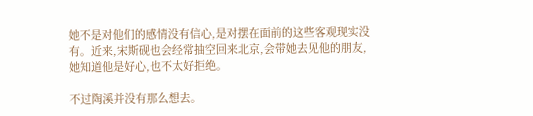她不是对他们的感情没有信心,是对摆在面前的这些客观现实没有。近来,宋斯砚也会经常抽空回来北京,会带她去见他的朋友,她知道他是好心,也不太好拒绝。

不过陶溪并没有那么想去。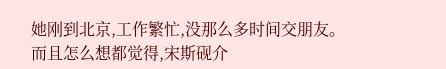她刚到北京,工作繁忙,没那么多时间交朋友。而且怎么想都觉得,宋斯砚介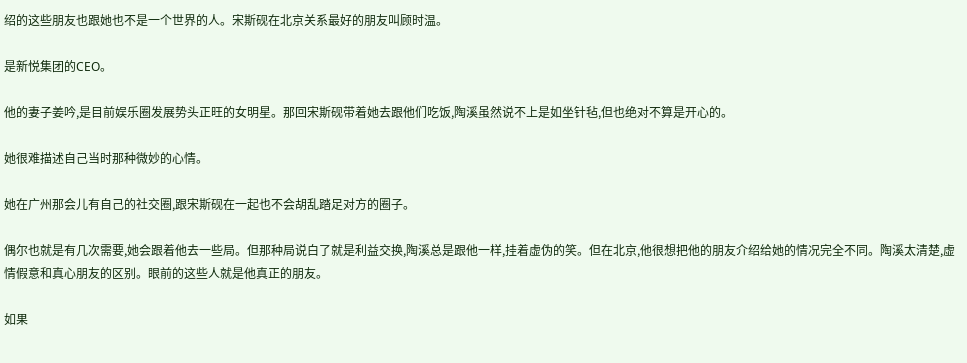绍的这些朋友也跟她也不是一个世界的人。宋斯砚在北京关系最好的朋友叫顾时温。

是新悦集团的CEO。

他的妻子姜吟,是目前娱乐圈发展势头正旺的女明星。那回宋斯砚带着她去跟他们吃饭,陶溪虽然说不上是如坐针毡,但也绝对不算是开心的。

她很难描述自己当时那种微妙的心情。

她在广州那会儿有自己的社交圈,跟宋斯砚在一起也不会胡乱踏足对方的圈子。

偶尔也就是有几次需要,她会跟着他去一些局。但那种局说白了就是利益交换,陶溪总是跟他一样,挂着虚伪的笑。但在北京,他很想把他的朋友介绍给她的情况完全不同。陶溪太清楚,虚情假意和真心朋友的区别。眼前的这些人就是他真正的朋友。

如果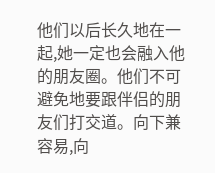他们以后长久地在一起,她一定也会融入他的朋友圈。他们不可避免地要跟伴侣的朋友们打交道。向下兼容易,向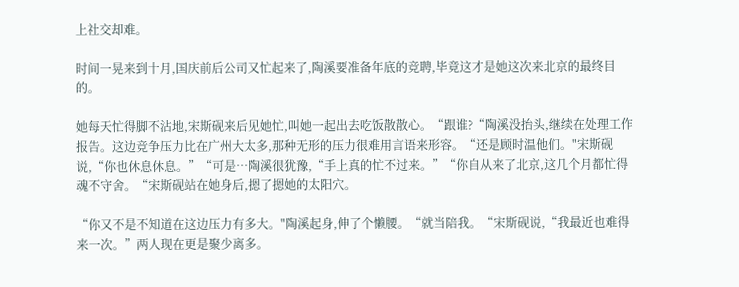上社交却难。

时间一晃来到十月,国庆前后公司又忙起来了,陶溪要准备年底的竞聘,毕竟这才是她这次来北京的最终目的。

她每天忙得脚不沾地,宋斯砚来后见她忙,叫她一起出去吃饭散散心。“跟谁?“陶溪没抬头,继续在处理工作报告。这边竞争压力比在广州大太多,那种无形的压力很难用言语来形容。“还是顾时温他们。"宋斯砚说,“你也休息休息。”“可是…陶溪很犹豫,“手上真的忙不过来。”“你自从来了北京,这几个月都忙得魂不守舍。“宋斯砚站在她身后,摁了摁她的太阳穴。

“你又不是不知道在这边压力有多大。"陶溪起身,伸了个懒腰。“就当陪我。“宋斯砚说,“我最近也难得来一次。”两人现在更是聚少离多。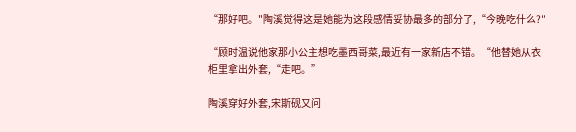“那好吧。"陶溪觉得这是她能为这段感情妥协最多的部分了,“今晚吃什么?″

“顾时温说他家那小公主想吃墨西哥菜,最近有一家新店不错。“他替她从衣柜里拿出外套,“走吧。”

陶溪穿好外套,宋斯砚又问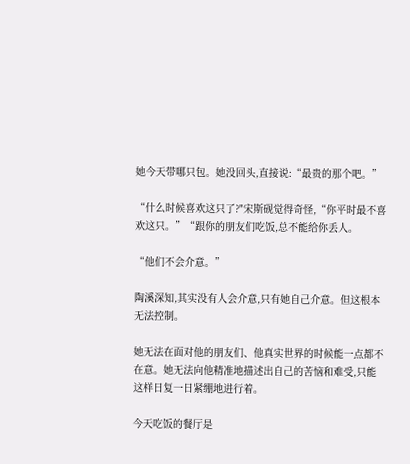她今天带哪只包。她没回头,直接说:“最贵的那个吧。”

“什么时候喜欢这只了?"宋斯砚觉得奇怪,“你平时最不喜欢这只。”“跟你的朋友们吃饭,总不能给你丢人。

“他们不会介意。”

陶溪深知,其实没有人会介意,只有她自己介意。但这根本无法控制。

她无法在面对他的朋友们、他真实世界的时候能一点都不在意。她无法向他精准地描述出自己的苦恼和难受,只能这样日复一日紧绷地进行着。

今天吃饭的餐厅是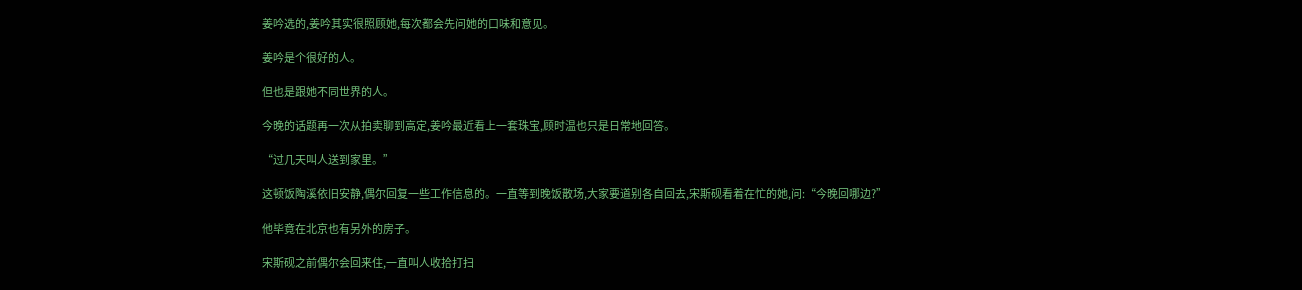姜吟选的,姜吟其实很照顾她,每次都会先问她的口味和意见。

姜吟是个很好的人。

但也是跟她不同世界的人。

今晚的话题再一次从拍卖聊到高定,姜吟最近看上一套珠宝,顾时温也只是日常地回答。

“过几天叫人送到家里。”

这顿饭陶溪依旧安静,偶尔回复一些工作信息的。一直等到晚饭散场,大家要道别各自回去,宋斯砚看着在忙的她,问:“今晚回哪边?”

他毕竟在北京也有另外的房子。

宋斯砚之前偶尔会回来住,一直叫人收拾打扫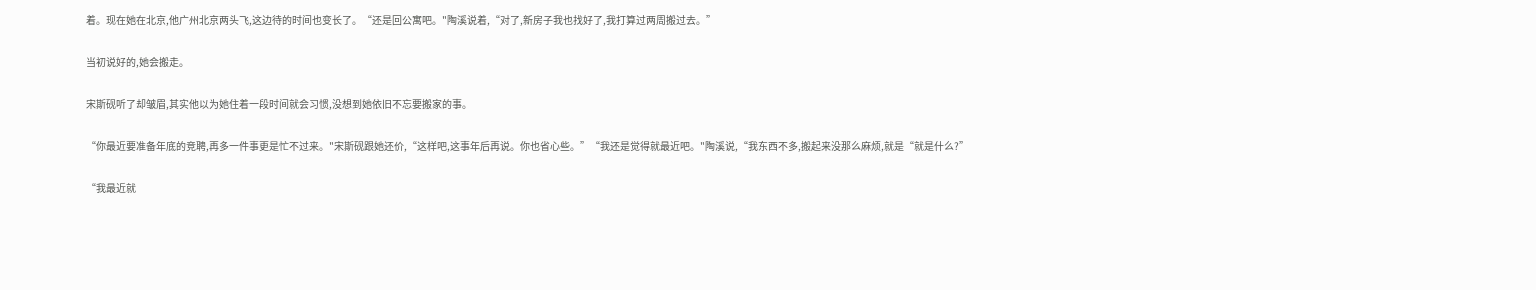着。现在她在北京,他广州北京两头飞,这边待的时间也变长了。“还是回公寓吧。"陶溪说着,“对了,新房子我也找好了,我打算过两周搬过去。”

当初说好的,她会搬走。

宋斯砚听了却皱眉,其实他以为她住着一段时间就会习惯,没想到她依旧不忘要搬家的事。

“你最近要准备年底的竞聘,再多一件事更是忙不过来。"宋斯砚跟她还价,“这样吧,这事年后再说。你也省心些。”“我还是觉得就最近吧。"陶溪说,“我东西不多,搬起来没那么麻烦,就是“就是什么?”

“我最近就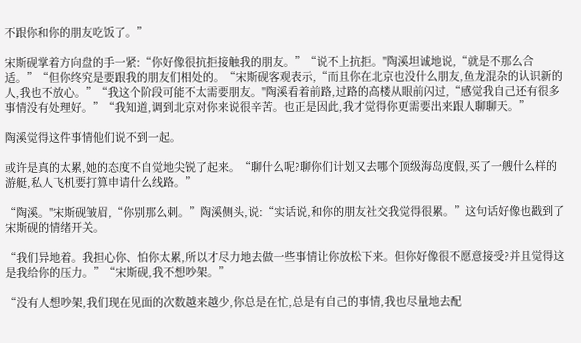不跟你和你的朋友吃饭了。”

宋斯砚掌着方向盘的手一紧:“你好像很抗拒接触我的朋友。”“说不上抗拒。"陶溪坦诚地说,“就是不那么合适。”“但你终究是要跟我的朋友们相处的。“宋斯砚客观表示,“而且你在北京也没什么朋友,鱼龙混杂的认识新的人,我也不放心。”“我这个阶段可能不太需要朋友。"陶溪看着前路,过路的高楼从眼前闪过,“感觉我自己还有很多事情没有处理好。”“我知道,调到北京对你来说很辛苦。也正是因此,我才觉得你更需要出来跟人聊聊天。”

陶溪觉得这件事情他们说不到一起。

或许是真的太累,她的态度不自觉地尖锐了起来。“聊什么呢?聊你们计划又去哪个顶级海岛度假,买了一艘什么样的游艇,私人飞机要打算申请什么线路。”

“陶溪。"宋斯砚皱眉,“你别那么刺。”陶溪侧头,说:“实话说,和你的朋友社交我觉得很累。”这句话好像也戳到了宋斯砚的情绪开关。

“我们异地着。我担心你、怕你太累,所以才尽力地去做一些事情让你放松下来。但你好像很不愿意接受?并且觉得这是我给你的压力。”“宋斯砚,我不想吵架。”

“没有人想吵架,我们现在见面的次数越来越少,你总是在忙,总是有自己的事情,我也尽量地去配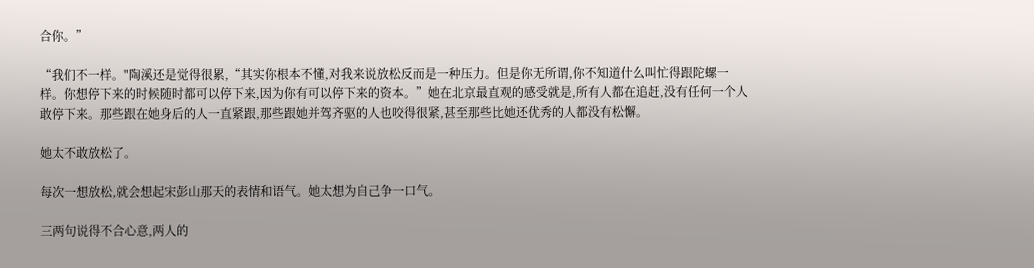合你。”

“我们不一样。"陶溪还是觉得很累,“其实你根本不懂,对我来说放松反而是一种压力。但是你无所谓,你不知道什么叫忙得跟陀螺一样。你想停下来的时候随时都可以停下来,因为你有可以停下来的资本。”她在北京最直观的感受就是,所有人都在追赶,没有任何一个人敢停下来。那些跟在她身后的人一直紧跟,那些跟她并驾齐驱的人也咬得很紧,甚至那些比她还优秀的人都没有松懈。

她太不敢放松了。

每次一想放松,就会想起宋彭山那天的表情和语气。她太想为自己争一口气。

三两句说得不合心意,两人的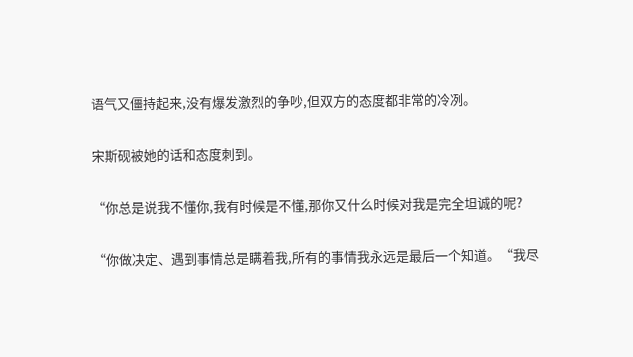语气又僵持起来,没有爆发激烈的争吵,但双方的态度都非常的冷冽。

宋斯砚被她的话和态度刺到。

“你总是说我不懂你,我有时候是不懂,那你又什么时候对我是完全坦诚的呢?

“你做决定、遇到事情总是瞒着我,所有的事情我永远是最后一个知道。“我尽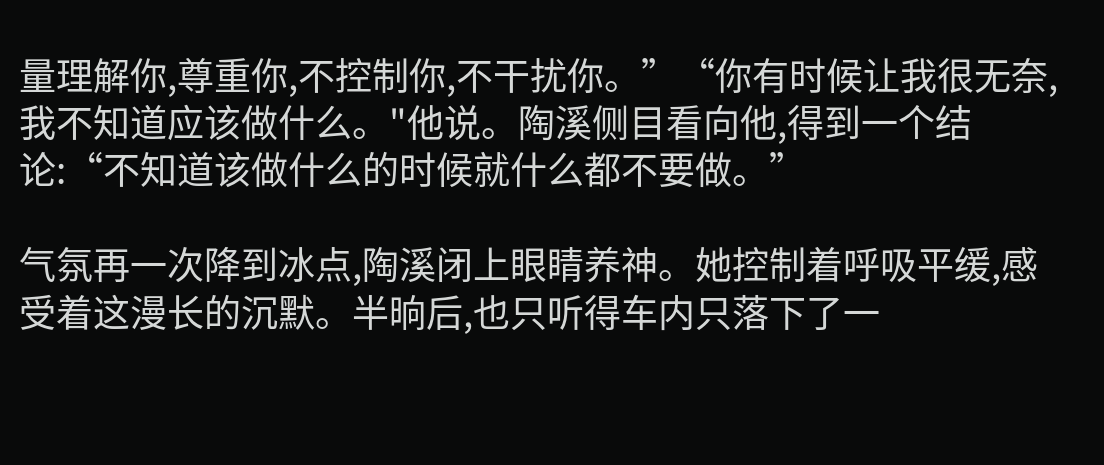量理解你,尊重你,不控制你,不干扰你。”“你有时候让我很无奈,我不知道应该做什么。"他说。陶溪侧目看向他,得到一个结论:“不知道该做什么的时候就什么都不要做。”

气氛再一次降到冰点,陶溪闭上眼睛养神。她控制着呼吸平缓,感受着这漫长的沉默。半晌后,也只听得车内只落下了一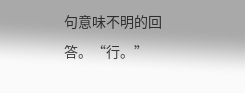句意味不明的回答。“行。”